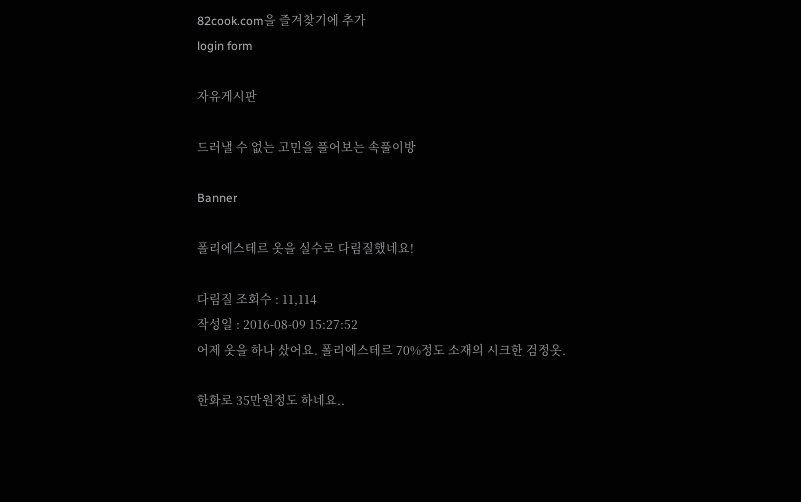82cook.com을 즐겨찾기에 추가
login form

자유게시판

드러낼 수 없는 고민을 풀어보는 속풀이방

Banner

폴리에스테르 옷을 실수로 다림질했네요!

다림질 조회수 : 11,114
작성일 : 2016-08-09 15:27:52
어제 옷을 하나 샀어요. 폴리에스테르 70%정도 소재의 시크한 검정옷.

한화로 35만원정도 하네요..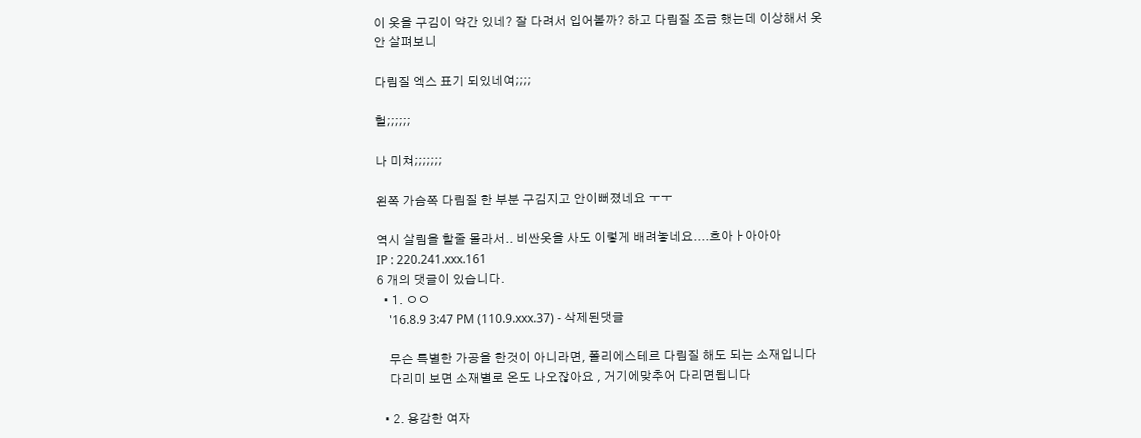이 옷을 구김이 약간 있네? 잘 다려서 입어볼까? 하고 다림질 조금 했는데 이상해서 옷안 살펴보니

다림질 엑스 표기 되있네여;;;;

헐;;;;;;

나 미쳐;;;;;;;

왼쪽 가슴쪽 다림질 한 부분 구김지고 안이뻐졌네요 ㅜㅜ

역시 살림을 할줄 몰라서.. 비싼옷을 사도 이렇게 배려놓네요....흐아ㅏ아아아
IP : 220.241.xxx.161
6 개의 댓글이 있습니다.
  • 1. ㅇㅇ
    '16.8.9 3:47 PM (110.9.xxx.37) - 삭제된댓글

    무슨 특별한 가공을 한것이 아니라면, 폴리에스테르 다림질 해도 되는 소재입니다
    다리미 보면 소재별로 온도 나오잖아요 , 거기에맞추어 다리면됩니다

  • 2. 용감한 여자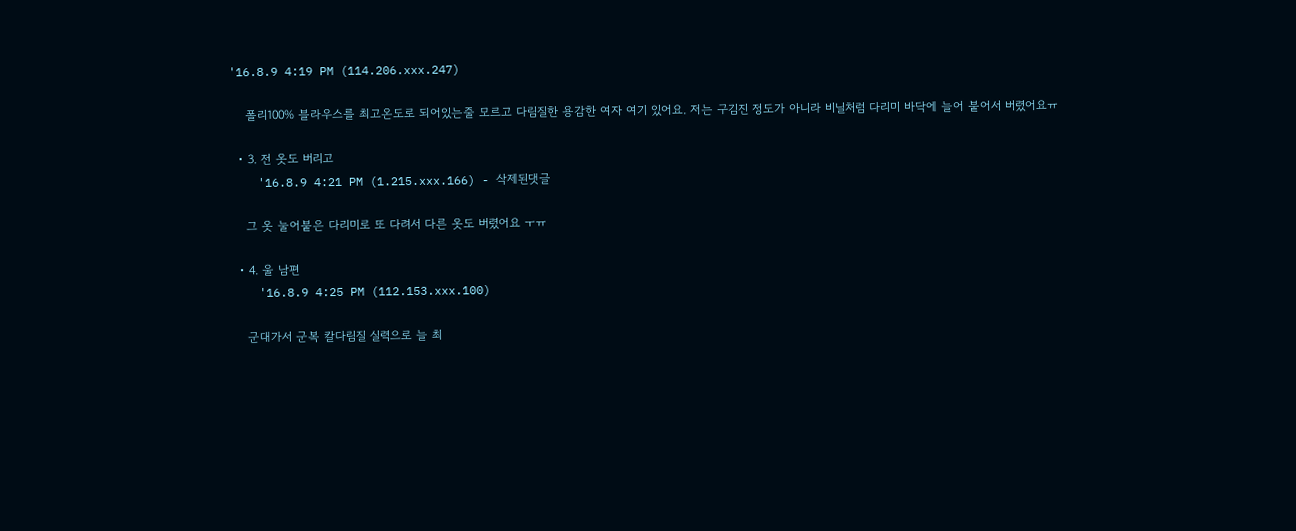'16.8.9 4:19 PM (114.206.xxx.247)

    폴리100% 블라우스를 최고온도로 되어있는줄 모르고 다림질한 용감한 여자 여기 있어요. 저는 구김진 정도가 아니라 비닐처럼 다리미 바닥에 늘어 붙어서 버렸어요ㅠ

  • 3. 전 옷도 버리고
    '16.8.9 4:21 PM (1.215.xxx.166) - 삭제된댓글

    그 옷 눌어붙은 다리미로 또 다려서 다른 옷도 버렸어요 ㅜㅠ

  • 4. 울 남편
    '16.8.9 4:25 PM (112.153.xxx.100)

    군대가서 군복 칼다림질 실력으로 늘 최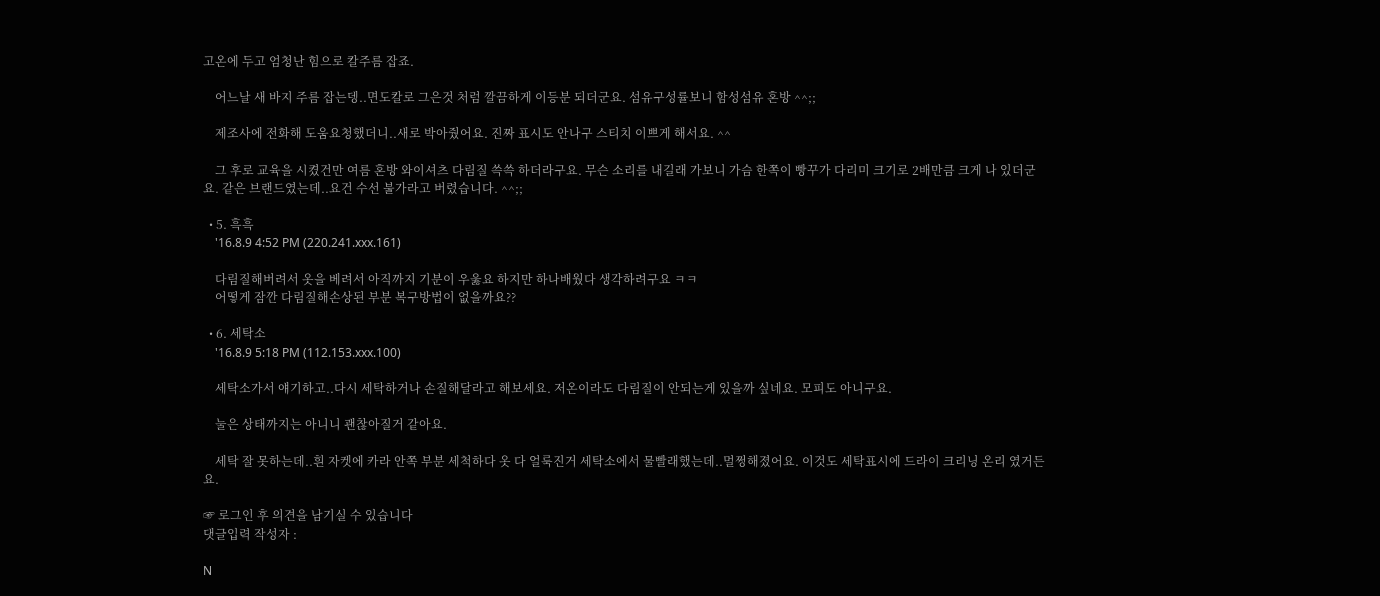고온에 두고 엄청난 힘으로 칼주름 잡죠.

    어느날 새 바지 주름 잡는뎅..면도칼로 그은것 처럼 깔끔하게 이등분 되더군요. 섬유구성률보니 함성섬유 혼방 ^^;;

    제조사에 전화해 도움요청했더니..새로 박아줬어요. 진짜 표시도 안나구 스티치 이쁘게 해서요. ^^

    그 후로 교육을 시켰건만 여름 혼방 와이셔츠 다림질 쓱쓱 하더라구요. 무슨 소리를 내길래 가보니 가슴 한쪽이 빵꾸가 다리미 크기로 2배만큼 크게 나 있더군요. 같은 브랜드였는데..요건 수선 불가라고 버렸습니다. ^^;;

  • 5. 흑흑
    '16.8.9 4:52 PM (220.241.xxx.161)

    다림질해버려서 옷을 베려서 아직까지 기분이 우욿요 하지만 하나배웠다 생각하려구요 ㅋㅋ
    어떻게 잠깐 다림질해손상된 부분 복구방법이 없을까요??

  • 6. 세탁소
    '16.8.9 5:18 PM (112.153.xxx.100)

    세탁소가서 얘기하고..다시 세탁하거나 손질해달라고 해보세요. 저온이라도 다림질이 안되는게 있을까 싶네요. 모피도 아니구요.

    눌은 상태까지는 아니니 괜찮아질거 같아요.

    세탁 잘 못하는데..흰 자켓에 카라 안쪽 부분 세척하다 옷 다 얼룩진거 세탁소에서 물빨래했는데..멀쩡해졌어요. 이것도 세탁표시에 드라이 크리닝 온리 였거든요.

☞ 로그인 후 의견을 남기실 수 있습니다
댓글입력 작성자 :

N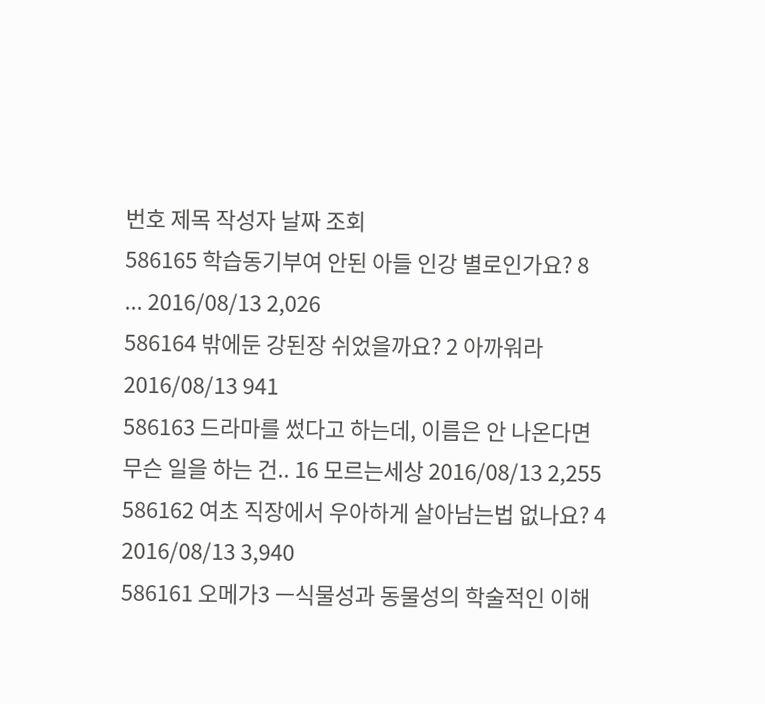번호 제목 작성자 날짜 조회
586165 학습동기부여 안된 아들 인강 별로인가요? 8 ... 2016/08/13 2,026
586164 밖에둔 강된장 쉬었을까요? 2 아까워라 2016/08/13 941
586163 드라마를 썼다고 하는데, 이름은 안 나온다면 무슨 일을 하는 건.. 16 모르는세상 2016/08/13 2,255
586162 여초 직장에서 우아하게 살아남는법 없나요? 4 2016/08/13 3,940
586161 오메가3 ㅡ식물성과 동물성의 학술적인 이해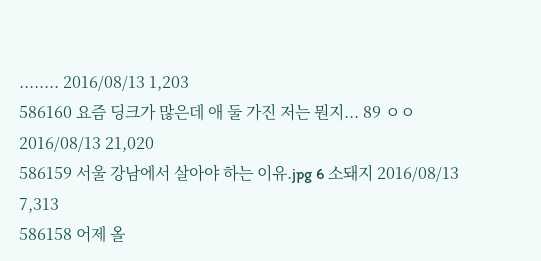........ 2016/08/13 1,203
586160 요즘 딩크가 많은데 애 둘 가진 저는 뭔지... 89 ㅇㅇ 2016/08/13 21,020
586159 서울 강남에서 살아야 하는 이유.jpg 6 소돼지 2016/08/13 7,313
586158 어제 올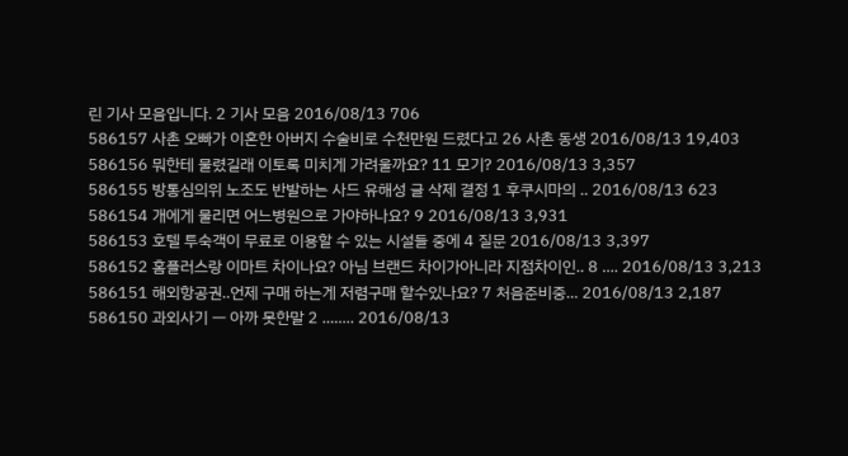린 기사 모음입니다. 2 기사 모음 2016/08/13 706
586157 사촌 오빠가 이혼한 아버지 수술비로 수천만원 드렸다고 26 사촌 동생 2016/08/13 19,403
586156 뭐한테 물렸길래 이토록 미치게 가려울까요? 11 모기? 2016/08/13 3,357
586155 방통심의위 노조도 반발하는 사드 유해성 글 삭제 결정 1 후쿠시마의 .. 2016/08/13 623
586154 개에게 물리면 어느병원으로 가야하나요? 9 2016/08/13 3,931
586153 호텔 투숙객이 무료로 이용할 수 있는 시설들 중에 4 질문 2016/08/13 3,397
586152 홈플러스랑 이마트 차이나요? 아님 브랜드 차이가아니라 지점차이인.. 8 .... 2016/08/13 3,213
586151 해외항공권..언제 구매 하는게 저렴구매 할수있나요? 7 처음준비중... 2016/08/13 2,187
586150 과외사기 ㅡ 아까 못한말 2 ........ 2016/08/13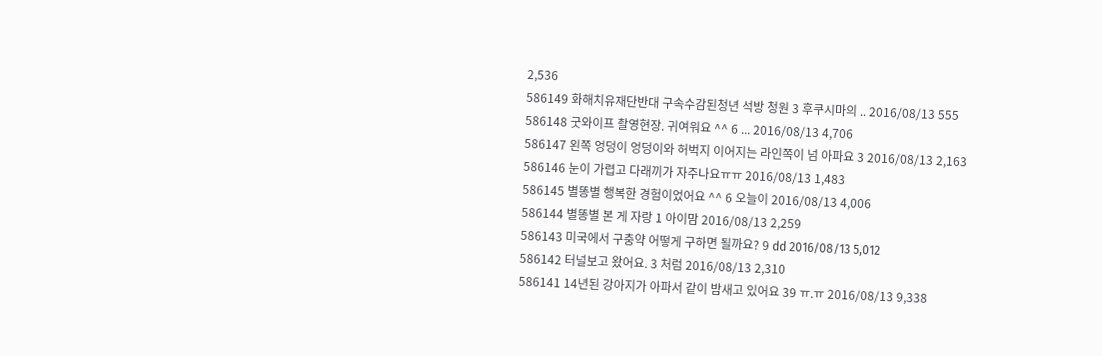2,536
586149 화해치유재단반대 구속수감된청년 석방 청원 3 후쿠시마의 .. 2016/08/13 555
586148 굿와이프 촬영현장. 귀여워요 ^^ 6 ... 2016/08/13 4,706
586147 왼쪽 엉덩이 엉덩이와 허벅지 이어지는 라인쪽이 넘 아파요 3 2016/08/13 2,163
586146 눈이 가렵고 다래끼가 자주나요ㅠㅠ 2016/08/13 1,483
586145 별똥별 행복한 경험이었어요 ^^ 6 오늘이 2016/08/13 4,006
586144 별똥별 본 게 자랑 1 아이맘 2016/08/13 2,259
586143 미국에서 구충약 어떻게 구하면 될까요? 9 dd 2016/08/13 5,012
586142 터널보고 왔어요. 3 처럼 2016/08/13 2,310
586141 14년된 강아지가 아파서 같이 밤새고 있어요 39 ㅠ.ㅠ 2016/08/13 9,338